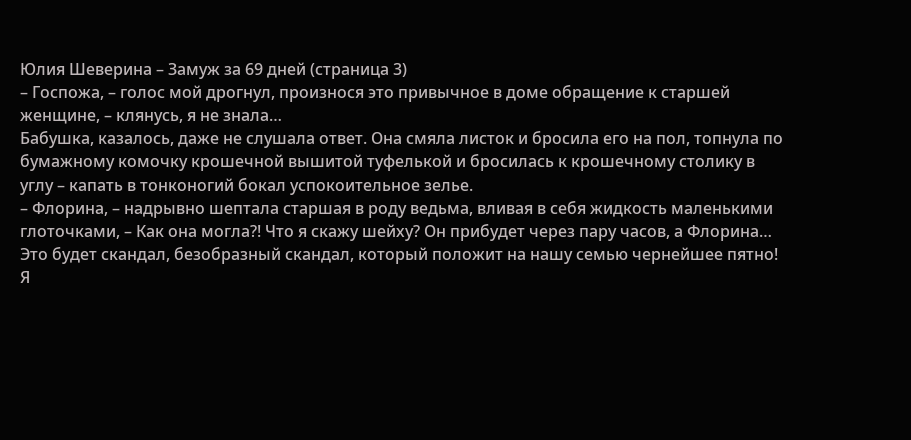Юлия Шеверина – Замуж за 69 дней (страница 3)
– Госпожа, – голос мой дрогнул, произнося это привычное в доме обращение к старшей женщине, – клянусь, я не знала…
Бабушка, казалось, даже не слушала ответ. Она смяла листок и бросила его на пол, топнула по бумажному комочку крошечной вышитой туфелькой и бросилась к крошечному столику в углу – капать в тонконогий бокал успокоительное зелье.
– Флорина, – надрывно шептала старшая в роду ведьма, вливая в себя жидкость маленькими глоточками, – Как она могла?! Что я скажу шейху? Он прибудет через пару часов, а Флорина… Это будет скандал, безобразный скандал, который положит на нашу семью чернейшее пятно!
Я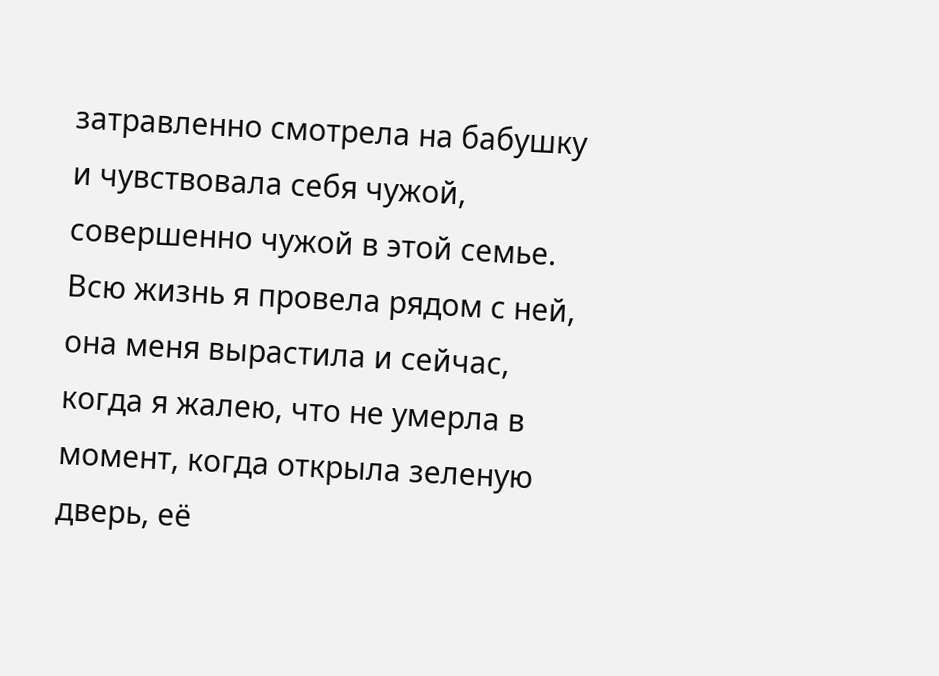затравленно смотрела на бабушку и чувствовала себя чужой, совершенно чужой в этой семье.
Всю жизнь я провела рядом с ней, она меня вырастила и сейчас, когда я жалею, что не умерла в момент, когда открыла зеленую дверь, её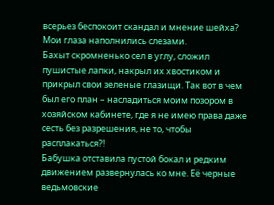всерьез беспокоит скандал и мнение шейха?
Мои глаза наполнились слезами.
Бахыт скромненько сел в углу, сложил пушистые лапки, накрыл их хвостиком и прикрыл свои зеленые глазищи. Так вот в чем был его план – насладиться моим позором в хозяйском кабинете, где я не имею права даже сесть без разрешения, не то, чтобы расплакаться?!
Бабушка отставила пустой бокал и редким движением развернулась ко мне. Её черные ведьмовские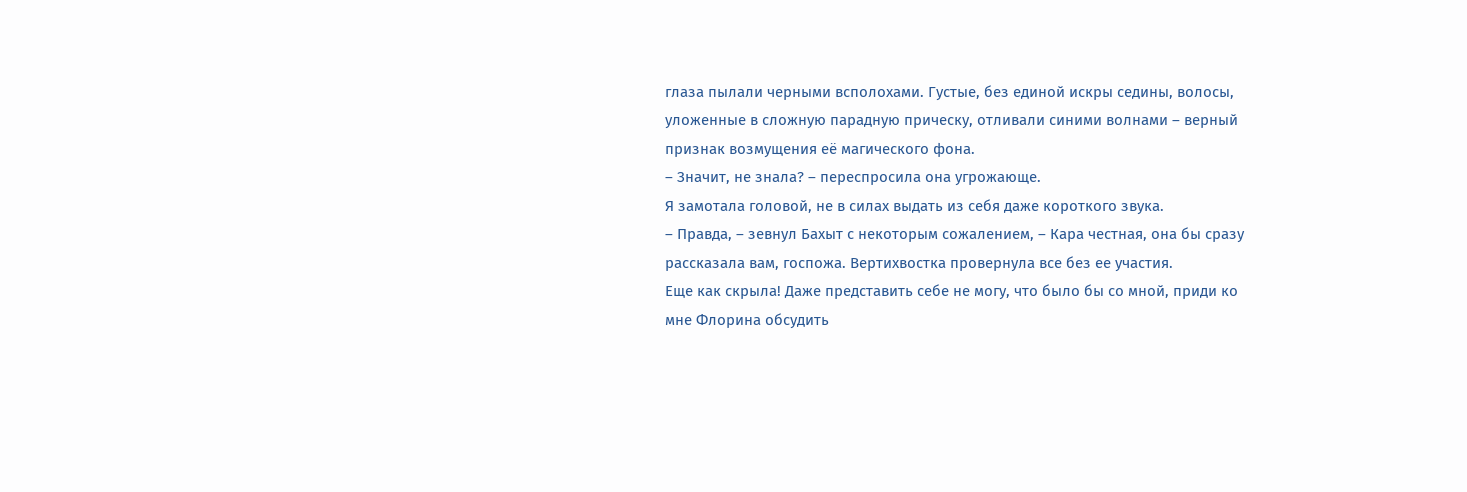глаза пылали черными всполохами. Густые, без единой искры седины, волосы, уложенные в сложную парадную прическу, отливали синими волнами – верный признак возмущения её магического фона.
– Значит, не знала? – переспросила она угрожающе.
Я замотала головой, не в силах выдать из себя даже короткого звука.
– Правда, – зевнул Бахыт с некоторым сожалением, – Кара честная, она бы сразу рассказала вам, госпожа. Вертихвостка провернула все без ее участия.
Еще как скрыла! Даже представить себе не могу, что было бы со мной, приди ко мне Флорина обсудить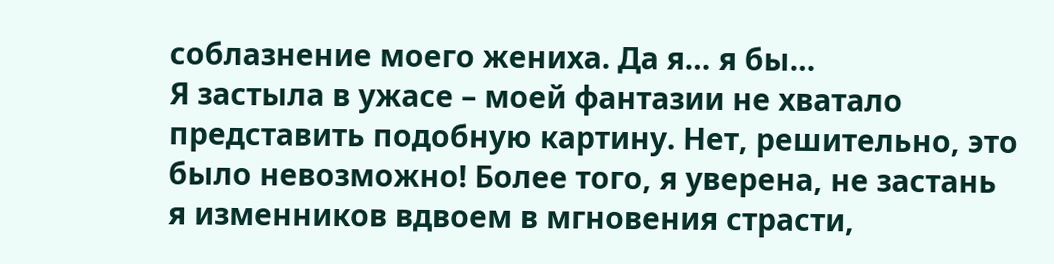соблазнение моего жениха. Да я… я бы…
Я застыла в ужасе – моей фантазии не хватало представить подобную картину. Нет, решительно, это было невозможно! Более того, я уверена, не застань я изменников вдвоем в мгновения страсти,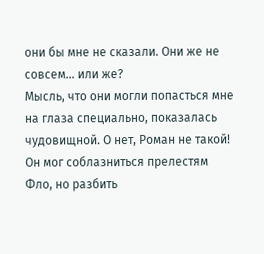они бы мне не сказали. Они же не совсем… или же?
Мысль, что они могли попасться мне на глаза специально, показалась чудовищной. О нет, Роман не такой! Он мог соблазниться прелестям Фло, но разбить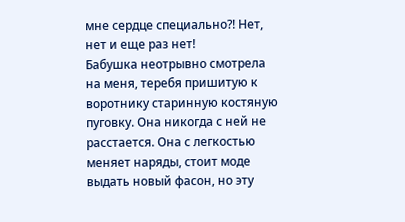мне сердце специально?! Нет, нет и еще раз нет!
Бабушка неотрывно смотрела на меня, теребя пришитую к воротнику старинную костяную пуговку. Она никогда с ней не расстается. Она с легкостью меняет наряды, стоит моде выдать новый фасон, но эту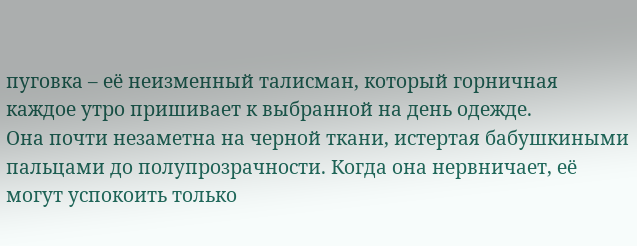пуговка – её неизменный талисман, который горничная каждое утро пришивает к выбранной на день одежде.
Она почти незаметна на черной ткани, истертая бабушкиными пальцами до полупрозрачности. Когда она нервничает, её могут успокоить только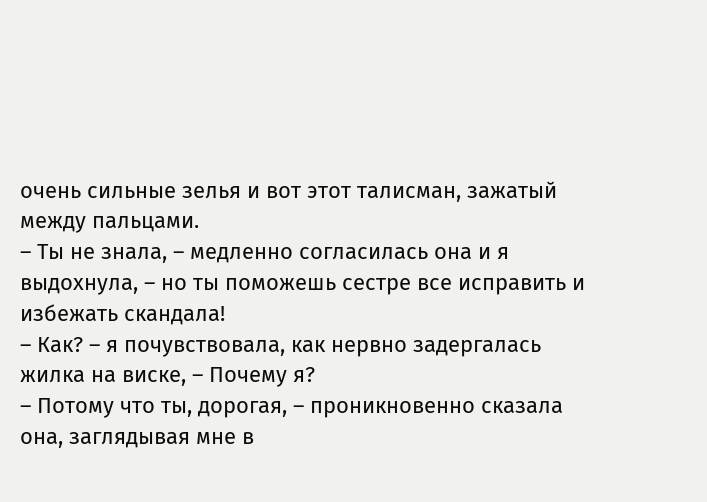очень сильные зелья и вот этот талисман, зажатый между пальцами.
– Ты не знала, – медленно согласилась она и я выдохнула, – но ты поможешь сестре все исправить и избежать скандала!
– Как? – я почувствовала, как нервно задергалась жилка на виске, – Почему я?
– Потому что ты, дорогая, – проникновенно сказала она, заглядывая мне в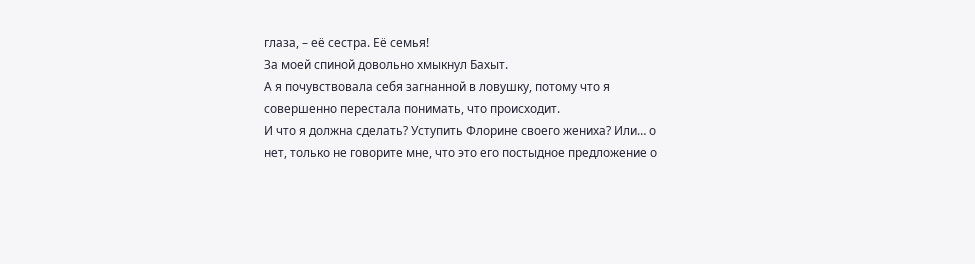глаза, – её сестра. Её семья!
За моей спиной довольно хмыкнул Бахыт.
А я почувствовала себя загнанной в ловушку, потому что я совершенно перестала понимать, что происходит.
И что я должна сделать? Уступить Флорине своего жениха? Или… о нет, только не говорите мне, что это его постыдное предложение о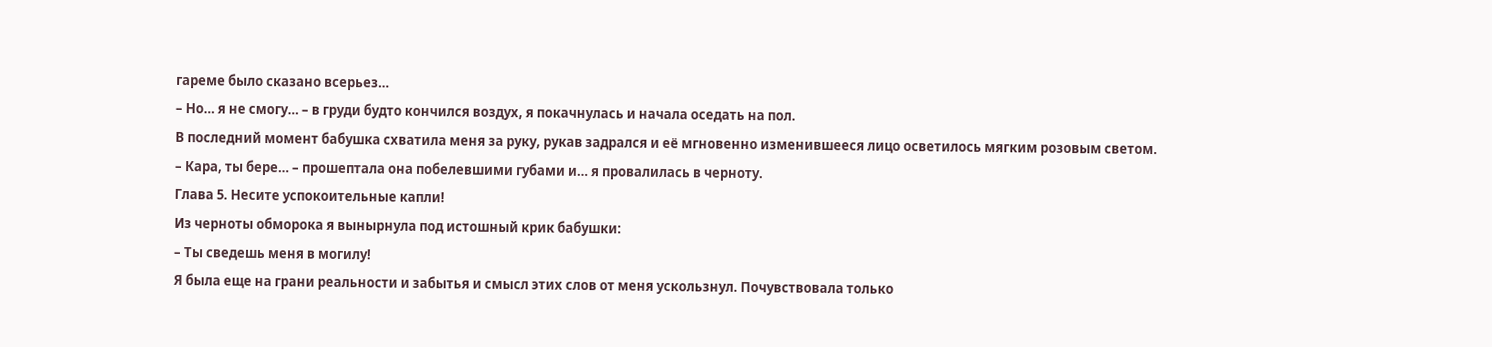гареме было сказано всерьез…
– Но… я не смогу… – в груди будто кончился воздух, я покачнулась и начала оседать на пол.
В последний момент бабушка схватила меня за руку, рукав задрался и её мгновенно изменившееся лицо осветилось мягким розовым светом.
– Кара, ты бере… – прошептала она побелевшими губами и… я провалилась в черноту.
Глава 5. Несите успокоительные капли!
Из черноты обморока я вынырнула под истошный крик бабушки:
– Ты сведешь меня в могилу!
Я была еще на грани реальности и забытья и смысл этих слов от меня ускользнул. Почувствовала только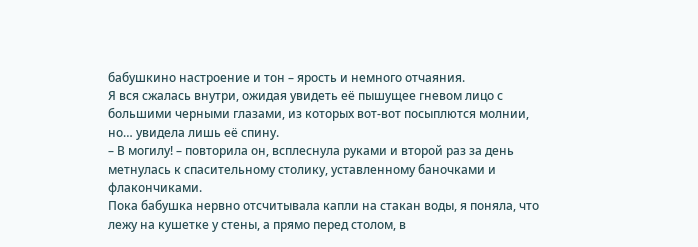бабушкино настроение и тон – ярость и немного отчаяния.
Я вся сжалась внутри, ожидая увидеть её пышущее гневом лицо с большими черными глазами, из которых вот-вот посыплются молнии, но… увидела лишь её спину.
– В могилу! – повторила он, всплеснула руками и второй раз за день метнулась к спасительному столику, уставленному баночками и флакончиками.
Пока бабушка нервно отсчитывала капли на стакан воды, я поняла, что лежу на кушетке у стены, а прямо перед столом, в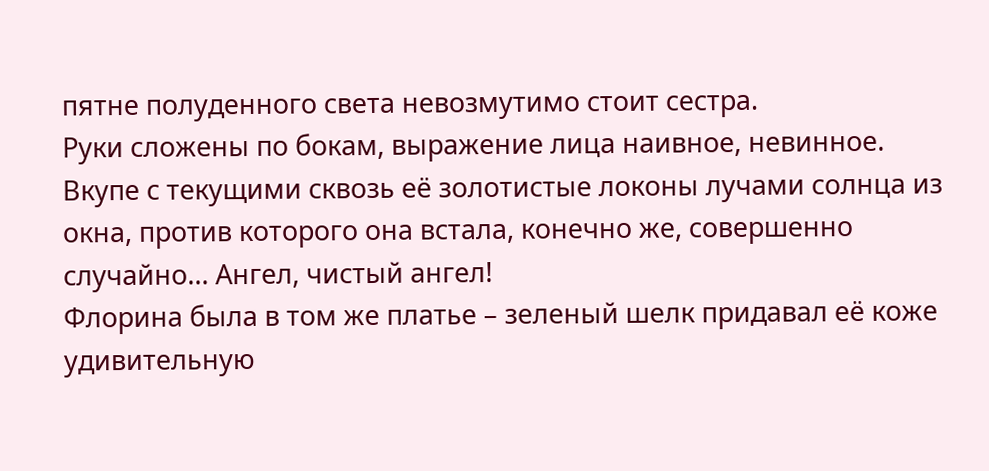пятне полуденного света невозмутимо стоит сестра.
Руки сложены по бокам, выражение лица наивное, невинное. Вкупе с текущими сквозь её золотистые локоны лучами солнца из окна, против которого она встала, конечно же, совершенно случайно… Ангел, чистый ангел!
Флорина была в том же платье – зеленый шелк придавал её коже удивительную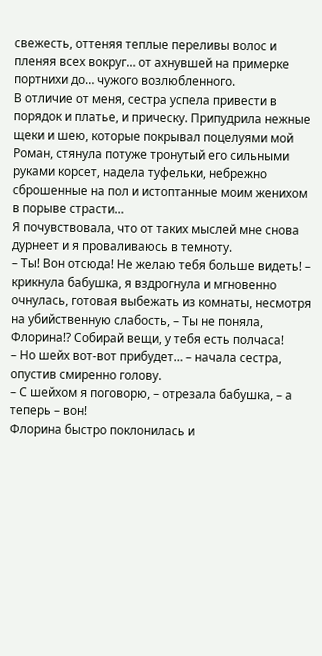свежесть, оттеняя теплые переливы волос и пленяя всех вокруг… от ахнувшей на примерке портнихи до… чужого возлюбленного.
В отличие от меня, сестра успела привести в порядок и платье, и прическу. Припудрила нежные щеки и шею, которые покрывал поцелуями мой Роман, стянула потуже тронутый его сильными руками корсет, надела туфельки, небрежно сброшенные на пол и истоптанные моим женихом в порыве страсти…
Я почувствовала, что от таких мыслей мне снова дурнеет и я проваливаюсь в темноту.
– Ты! Вон отсюда! Не желаю тебя больше видеть! – крикнула бабушка, я вздрогнула и мгновенно очнулась, готовая выбежать из комнаты, несмотря на убийственную слабость, – Ты не поняла, Флорина!? Собирай вещи, у тебя есть полчаса!
– Но шейх вот-вот прибудет… – начала сестра, опустив смиренно голову.
– С шейхом я поговорю, – отрезала бабушка, – а теперь – вон!
Флорина быстро поклонилась и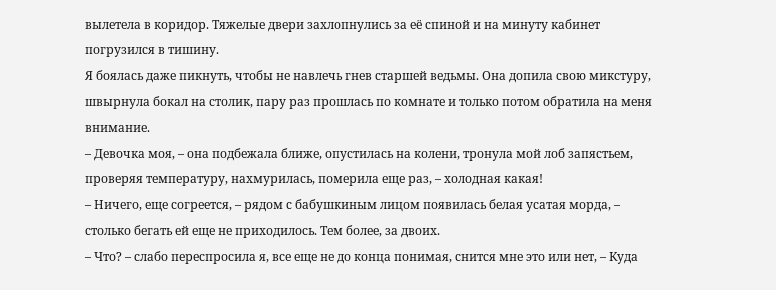вылетела в коридор. Тяжелые двери захлопнулись за её спиной и на минуту кабинет погрузился в тишину.
Я боялась даже пикнуть, чтобы не навлечь гнев старшей ведьмы. Она допила свою микстуру, швырнула бокал на столик, пару раз прошлась по комнате и только потом обратила на меня внимание.
– Девочка моя, – она подбежала ближе, опустилась на колени, тронула мой лоб запястьем, проверяя температуру, нахмурилась, померила еще раз, – холодная какая!
– Ничего, еще согреется, – рядом с бабушкиным лицом появилась белая усатая морда, – столько бегать ей еще не приходилось. Тем более, за двоих.
– Что? – слабо переспросила я, все еще не до конца понимая, снится мне это или нет, – Куда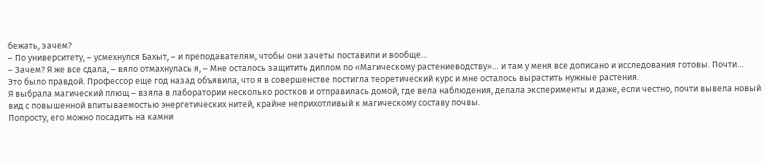бежать, зачем?
– По университету, – усмехнулся Бахыт, – и преподавателям, чтобы они зачеты поставили и вообще…
– Зачем? Я же все сдала, – вяло отмахнулась я, – Мне осталось защитить диплом по «Магическому растениеводству»… и там у меня все дописано и исследования готовы. Почти…
Это было правдой. Профессор еще год назад объявила, что я в совершенстве постигла теоретический курс и мне осталось вырастить нужные растения.
Я выбрала магический плющ – взяла в лаборатории несколько ростков и отправилась домой, где вела наблюдения, делала эксперименты и даже, если честно, почти вывела новый вид с повышенной впитываемостью энергетических нитей, крайне неприхотливый к магическому составу почвы.
Попросту, его можно посадить на камни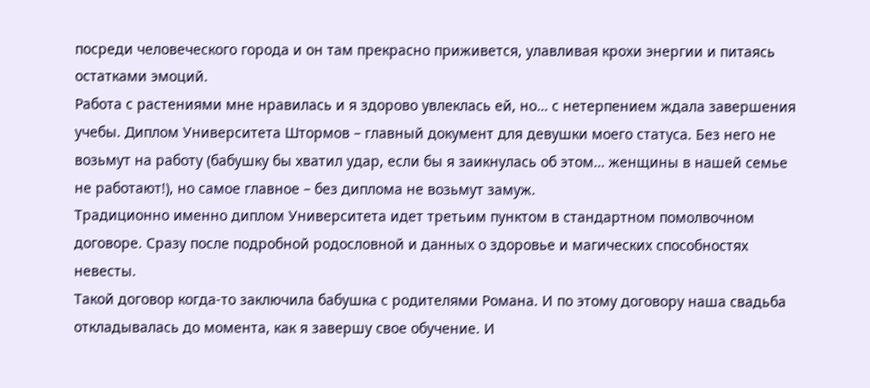посреди человеческого города и он там прекрасно приживется, улавливая крохи энергии и питаясь остатками эмоций.
Работа с растениями мне нравилась и я здорово увлеклась ей, но… с нетерпением ждала завершения учебы. Диплом Университета Штормов – главный документ для девушки моего статуса. Без него не возьмут на работу (бабушку бы хватил удар, если бы я заикнулась об этом… женщины в нашей семье не работают!), но самое главное – без диплома не возьмут замуж.
Традиционно именно диплом Университета идет третьим пунктом в стандартном помолвочном договоре. Сразу после подробной родословной и данных о здоровье и магических способностях невесты.
Такой договор когда-то заключила бабушка с родителями Романа. И по этому договору наша свадьба откладывалась до момента, как я завершу свое обучение. И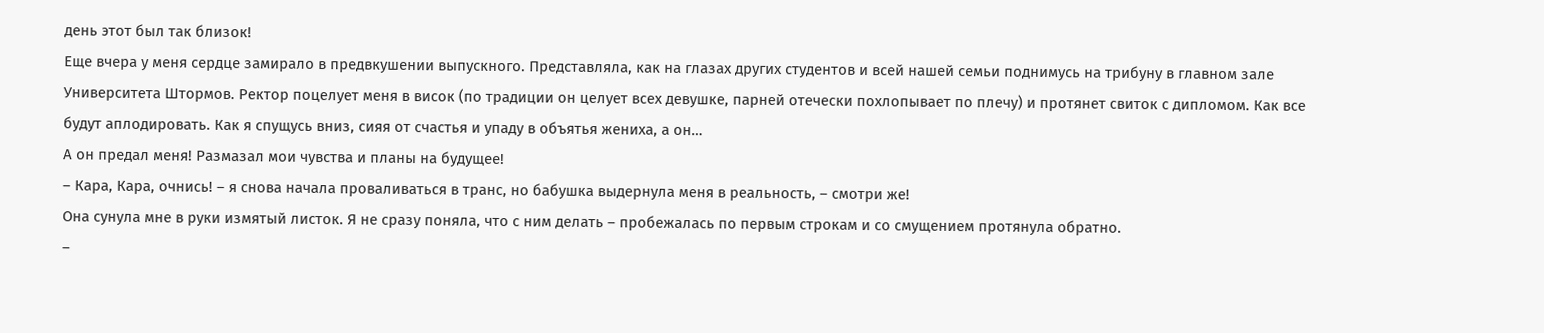день этот был так близок!
Еще вчера у меня сердце замирало в предвкушении выпускного. Представляла, как на глазах других студентов и всей нашей семьи поднимусь на трибуну в главном зале Университета Штормов. Ректор поцелует меня в висок (по традиции он целует всех девушке, парней отечески похлопывает по плечу) и протянет свиток с дипломом. Как все будут аплодировать. Как я спущусь вниз, сияя от счастья и упаду в объятья жениха, а он…
А он предал меня! Размазал мои чувства и планы на будущее!
– Кара, Кара, очнись! – я снова начала проваливаться в транс, но бабушка выдернула меня в реальность, – смотри же!
Она сунула мне в руки измятый листок. Я не сразу поняла, что с ним делать – пробежалась по первым строкам и со смущением протянула обратно.
–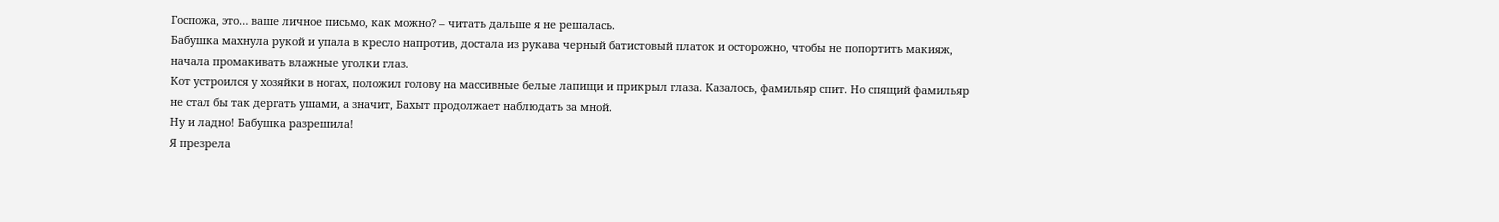Госпожа, это… ваше личное письмо, как можно? – читать дальше я не решалась.
Бабушка махнула рукой и упала в кресло напротив, достала из рукава черный батистовый платок и осторожно, чтобы не попортить макияж, начала промакивать влажные уголки глаз.
Кот устроился у хозяйки в ногах, положил голову на массивные белые лапищи и прикрыл глаза. Казалось, фамильяр спит. Но спящий фамильяр не стал бы так дергать ушами, а значит, Бахыт продолжает наблюдать за мной.
Ну и ладно! Бабушка разрешила!
Я презрела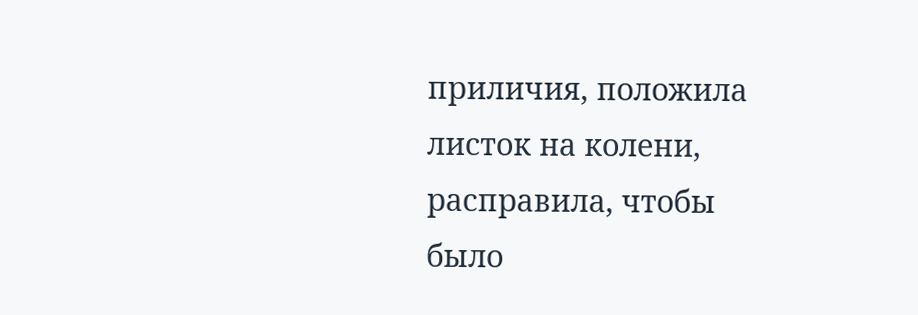приличия, положила листок на колени, расправила, чтобы было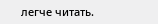легче читать.